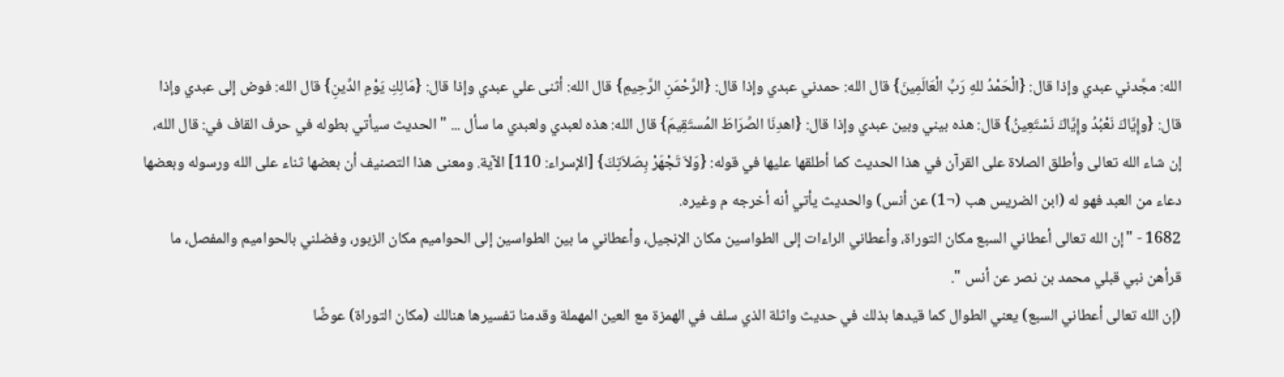الله: مجَّدني عبدي وإذا قال: {الْحَمْدُ للهِ رَبِّ الْعَالَمِينَ} قال الله: حمدني عبدي وإذا قال: {الرَّحْمَنِ الرَّحِيمِ} قال الله: أثنى علي عبدي وإذا قال: {مَالِكِ يَوْمِ الدِّينِ} قال الله: فوض إلى عبدي وإذا قال: {وإِيَّاكَ نَعْبُدُ وإِيَّاكَ نَسْتَعِينُ} قال: هذه بيني وبين عبدي وإذا قال: {اهدِنَا الصِّرَاطَ المُستَقِيمَ} قال الله: هذه لعبدي ولعبدي ما سأل ... " الحديث سيأتي بطوله في حرف القاف في: قال الله، إن شاء الله تعالى وأطلق الصلاة على القرآن في هذا الحديث كما أطلقها عليها في قوله: {وَلاَ تَجْهَرْ بِصَلاَتِكَ} [الإسراء: 110] الآية. ومعنى هذا التصنيف أن بعضها ثناء على الله ورسوله وبعضها دعاء من العبد فهو له (ابن الضريس هب (¬1) عن أنس) والحديث يأتي أنه أخرجه م وغيره.
1682 - "إن الله تعالى أعطاني السبع مكان التوراة، وأعطاني الراءات إلى الطواسين مكان الإنجيل، وأعطاني ما بين الطواسين إلى الحواميم مكان الزبور، وفضلني بالحواميم والمفصل، ما قرأهن نبي قبلي محمد بن نصر عن أنس ".
(إن الله تعالى أعطاني السبع) يعني الطوال كما قيدها بذلك في حديث واثلة الذي سلف في الهمزة مع العين المهملة وقدمنا تفسيرها هنالك (مكان التوراة) عوضًا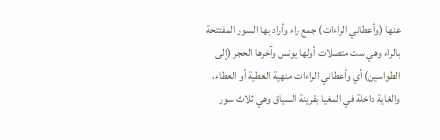عنها (وأعطاني الراءات) جمع راء وأراد بها السور المفتتحة بالراء وهي ست متصلات أولها يونس وآخرها الحجر (إلى الطواسين) أي وأعطاني الراءات منهية العطية أو العطاء، والغاية داخلة في المغيا بقرينة السياق وهي ثلاث سور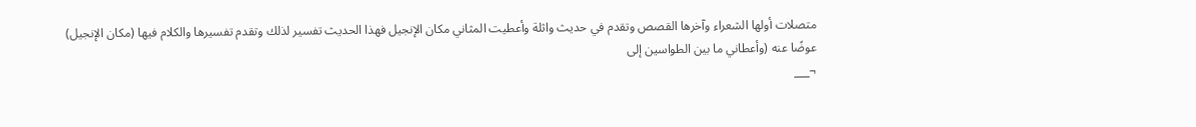متصلات أولها الشعراء وآخرها القصص وتقدم في حديث واثلة وأعطيت المثاني مكان الإنجيل فهذا الحديث تفسير لذلك وتقدم تفسيرها والكلام فيها (مكان الإنجيل) عوضًا عنه (وأعطاني ما بين الطواسين إلى
¬___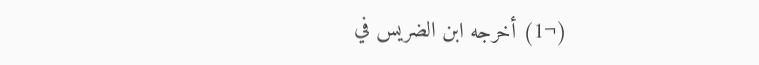(¬1) أخرجه ابن الضريس في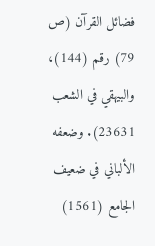فضائل القرآن (ص 79) رقم (144)، والبيهقي في الشعب 23631). وضعفه الألباني في ضعيف الجامع (1561)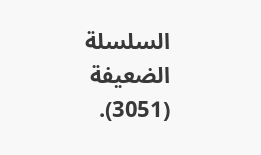السلسلة الضعيفة (3051).